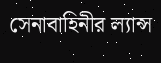সেনাবাহিনীর ল্যান্স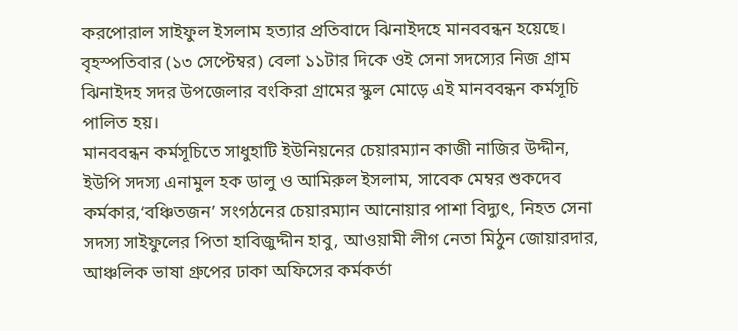করপোরাল সাইফুল ইসলাম হত্যার প্রতিবাদে ঝিনাইদহে মানববন্ধন হয়েছে। বৃহস্পতিবার (১৩ সেপ্টেম্বর) বেলা ১১টার দিকে ওই সেনা সদস্যের নিজ গ্রাম ঝিনাইদহ সদর উপজেলার বংকিরা গ্রামের স্কুল মোড়ে এই মানববন্ধন কর্মসূচি পালিত হয়।
মানববন্ধন কর্মসূচিতে সাধুহাটি ইউনিয়নের চেয়ারম্যান কাজী নাজির উদ্দীন, ইউপি সদস্য এনামুল হক ডালু ও আমিরুল ইসলাম, সাবেক মেম্বর শুকদেব কর্মকার,‘বঞ্চিতজন’ সংগঠনের চেয়ারম্যান আনোয়ার পাশা বিদ্যুৎ, নিহত সেনা সদস্য সাইফুলের পিতা হাবিজুদ্দীন হাবু, আওয়ামী লীগ নেতা মিঠুন জোয়ারদার, আঞ্চলিক ভাষা গ্রুপের ঢাকা অফিসের কর্মকর্তা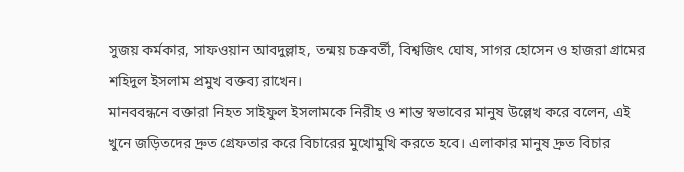সুজয় কর্মকার, সাফওয়ান আবদুল্লাহ, তন্ময় চক্রবর্তী, বিশ্বজিৎ ঘোষ, সাগর হোসেন ও হাজরা গ্রামের শহিদুল ইসলাম প্রমুখ বক্তব্য রাখেন।
মানববন্ধনে বক্তারা নিহত সাইফুল ইসলামকে নিরীহ ও শান্ত স্বভাবের মানুষ উল্লেখ করে বলেন, এই খুনে জড়িতদের দ্রুত গ্রেফতার করে বিচারের মুখোমুখি করতে হবে। এলাকার মানুষ দ্রুত বিচার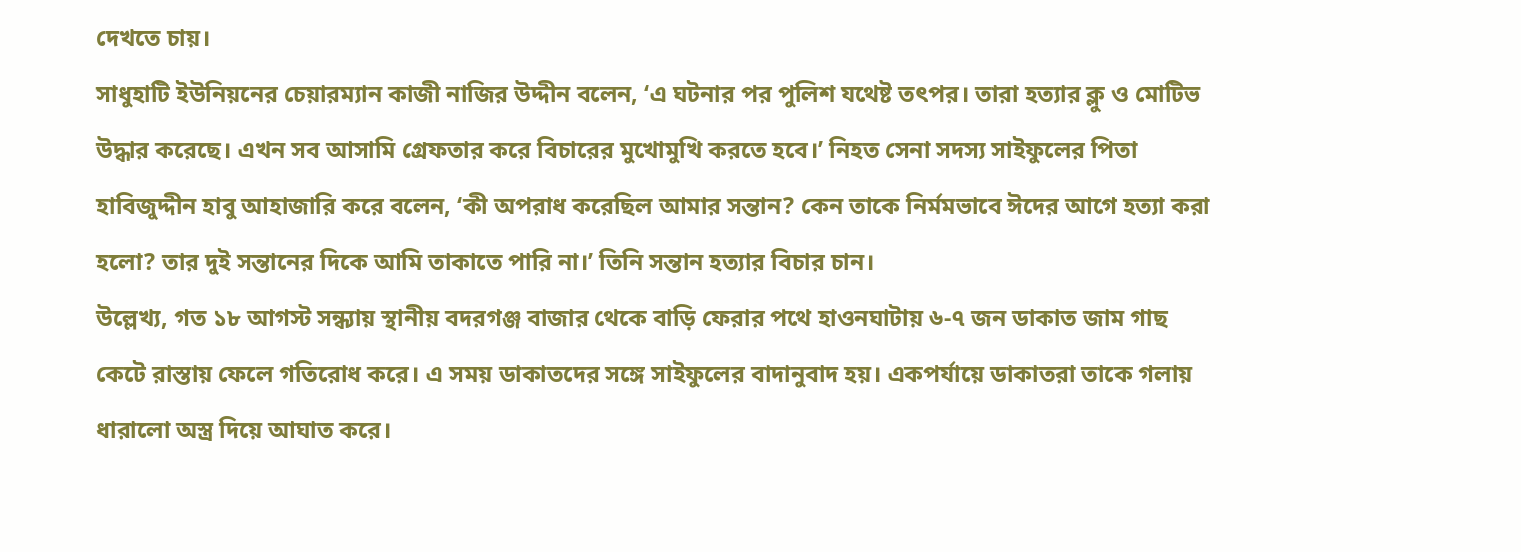দেখতে চায়।
সাধুহাটি ইউনিয়নের চেয়ারম্যান কাজী নাজির উদ্দীন বলেন, ‘এ ঘটনার পর পুলিশ যথেষ্ট তৎপর। তারা হত্যার ক্লু ও মোটিভ উদ্ধার করেছে। এখন সব আসামি গ্রেফতার করে বিচারের মুখোমুখি করতে হবে।’ নিহত সেনা সদস্য সাইফুলের পিতা হাবিজুদ্দীন হাবু আহাজারি করে বলেন, ‘কী অপরাধ করেছিল আমার সন্তান? কেন তাকে নির্মমভাবে ঈদের আগে হত্যা করা হলো? তার দুই সন্তানের দিকে আমি তাকাতে পারি না।’ তিনি সন্তান হত্যার বিচার চান।
উল্লেখ্য, গত ১৮ আগস্ট সন্ধ্যায় স্থানীয় বদরগঞ্জ বাজার থেকে বাড়ি ফেরার পথে হাওনঘাটায় ৬-৭ জন ডাকাত জাম গাছ কেটে রাস্তায় ফেলে গতিরোধ করে। এ সময় ডাকাতদের সঙ্গে সাইফুলের বাদানুবাদ হয়। একপর্যায়ে ডাকাতরা তাকে গলায় ধারালো অস্ত্র দিয়ে আঘাত করে।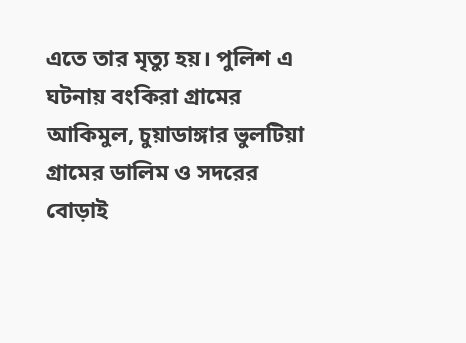এতে তার মৃত্যু হয়। পুলিশ এ ঘটনায় বংকিরা গ্রামের আকিমুল, চুয়াডাঙ্গার ভুলটিয়া গ্রামের ডালিম ও সদরের বোড়াই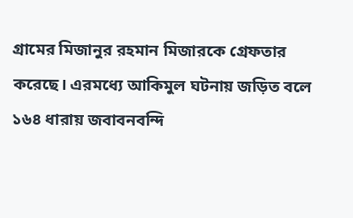গ্রামের মিজানুর রহমান মিজারকে গ্রেফতার করেছে। এরমধ্যে আকিমুল ঘটনায় জড়িত বলে ১৬৪ ধারায় জবাবনবন্দি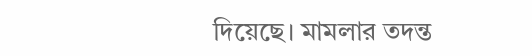দিয়েছে। মামলার তদন্ত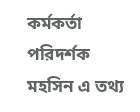কর্মকর্তা পরিদর্শক মহসিন এ তথ্য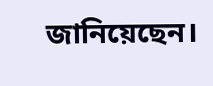জানিয়েছেন।